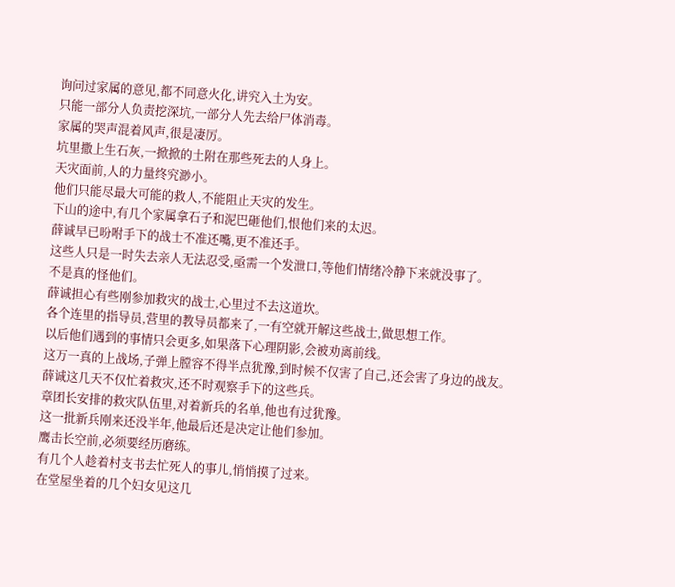询问过家属的意见,都不同意火化,讲究入土为安。
只能一部分人负责挖深坑,一部分人先去给尸体消毒。
家属的哭声混着风声,很是凄厉。
坑里撒上生石灰,一掀掀的土附在那些死去的人身上。
天灾面前,人的力量终究渺小。
他们只能尽最大可能的救人,不能阻止天灾的发生。
下山的途中,有几个家属拿石子和泥巴砸他们,恨他们来的太迟。
薛诚早已吩咐手下的战士不准还嘴,更不准还手。
这些人只是一时失去亲人无法忍受,亟需一个发泄口,等他们情绪冷静下来就没事了。
不是真的怪他们。
薛诚担心有些刚参加救灾的战士,心里过不去这道坎。
各个连里的指导员,营里的教导员都来了,一有空就开解这些战士,做思想工作。
以后他们遇到的事情只会更多,如果落下心理阴影,会被劝离前线。
这万一真的上战场,子弹上膛容不得半点犹豫,到时候不仅害了自己,还会害了身边的战友。
薛诚这几天不仅忙着救灾,还不时观察手下的这些兵。
章团长安排的救灾队伍里,对着新兵的名单,他也有过犹豫。
这一批新兵刚来还没半年,他最后还是决定让他们参加。
鹰击长空前,必须要经历磨练。
有几个人趁着村支书去忙死人的事儿,悄悄摸了过来。
在堂屋坐着的几个妇女见这几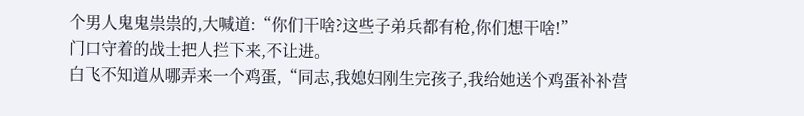个男人鬼鬼祟祟的,大喊道:“你们干啥?这些子弟兵都有枪,你们想干啥!”
门口守着的战士把人拦下来,不让进。
白飞不知道从哪弄来一个鸡蛋,“同志,我媳妇刚生完孩子,我给她送个鸡蛋补补营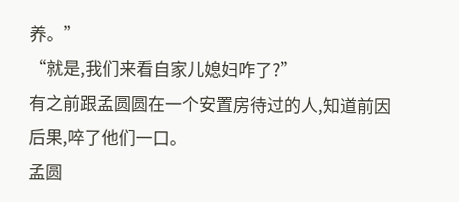养。”
“就是,我们来看自家儿媳妇咋了?”
有之前跟孟圆圆在一个安置房待过的人,知道前因后果,啐了他们一口。
孟圆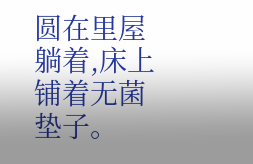圆在里屋躺着,床上铺着无菌垫子。